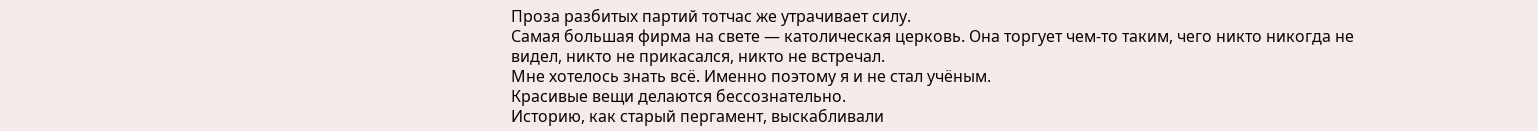Проза разбитых партий тотчас же утрачивает силу.
Самая большая фирма на свете — католическая церковь. Она торгует чем-то таким, чего никто никогда не видел, никто не прикасался, никто не встречал.
Мне хотелось знать всё. Именно поэтому я и не стал учёным.
Красивые вещи делаются бессознательно.
Историю, как старый пергамент, выскабливали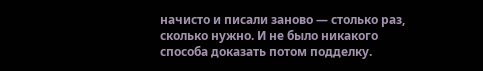начисто и писали заново — столько раз, сколько нужно. И не было никакого способа доказать потом подделку.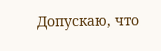Допускаю, что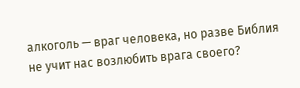алкоголь — враг человека, но разве Библия не учит нас возлюбить врага своего?